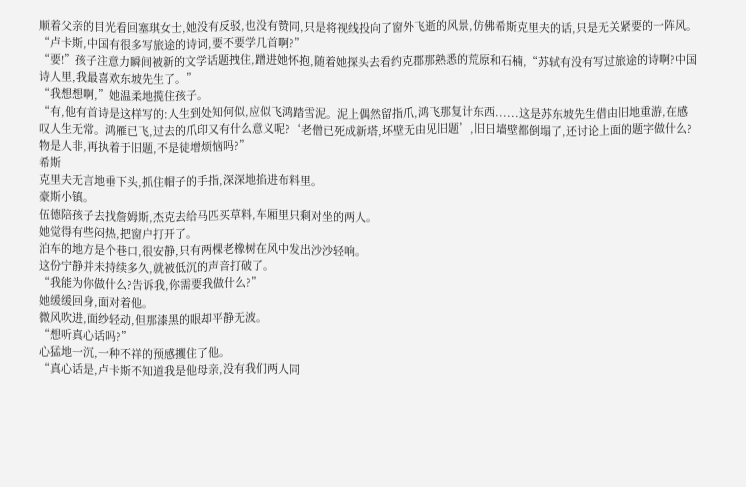顺着父亲的目光看回塞琪女士,她没有反驳,也没有赞同,只是将视线投向了窗外飞逝的风景,仿佛希斯克里夫的话,只是无关紧要的一阵风。
“卢卡斯,中国有很多写旅途的诗词,要不要学几首啊?”
“要!”孩子注意力瞬间被新的文学话题拽住,蹭进她怀抱,随着她探头去看约克郡那熟悉的荒原和石楠,“苏轼有没有写过旅途的诗啊?中国诗人里,我最喜欢东坡先生了。”
“我想想啊,”她温柔地揽住孩子。
“有,他有首诗是这样写的:人生到处知何似,应似飞鸿踏雪泥。泥上偶然留指爪,鸿飞那复计东西......这是苏东坡先生借由旧地重游,在感叹人生无常。鸿雁已飞,过去的爪印又有什么意义呢?‘老僧已死成新塔,坏壁无由见旧题’,旧日墙壁都倒塌了,还讨论上面的题字做什么?物是人非,再执着于旧题,不是徒增烦恼吗?”
希斯
克里夫无言地垂下头,抓住帽子的手指,深深地掐进布料里。
豪斯小镇。
伍德陪孩子去找詹姆斯,杰克去给马匹买草料,车厢里只剩对坐的两人。
她觉得有些闷热,把窗户打开了。
泊车的地方是个巷口,很安静,只有两棵老橡树在风中发出沙沙轻响。
这份宁静并未持续多久,就被低沉的声音打破了。
“我能为你做什么?告诉我,你需要我做什么?”
她缓缓回身,面对着他。
微风吹进,面纱轻动,但那漆黑的眼却平静无波。
“想听真心话吗?”
心猛地一沉,一种不祥的预感攫住了他。
“真心话是,卢卡斯不知道我是他母亲,没有我们两人同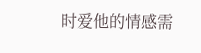时爱他的情感需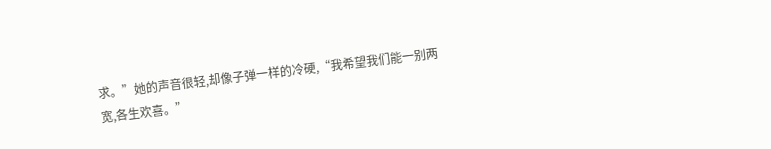求。”她的声音很轻,却像子弹一样的冷硬,“我希望我们能一别两宽,各生欢喜。”